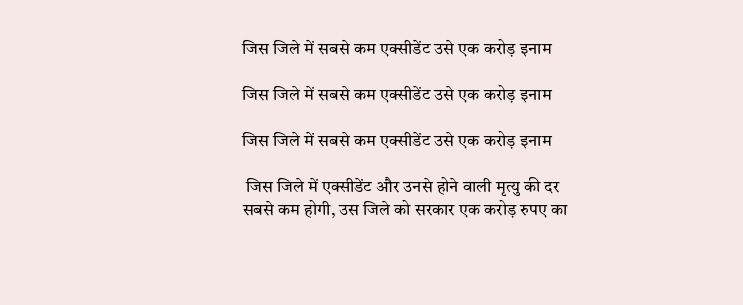जिस जिले में सबसे कम एक्सीडेंट उसे एक करोड़ इनाम

जिस जिले में सबसे कम एक्सीडेंट उसे एक करोड़ इनाम

जिस जिले में सबसे कम एक्सीडेंट उसे एक करोड़ इनाम

 जिस जिले में एक्सीडेंट और उनसे होने वाली मृत्यु की दर सबसे कम होगी, उस जिले को सरकार एक करोड़ रुपए का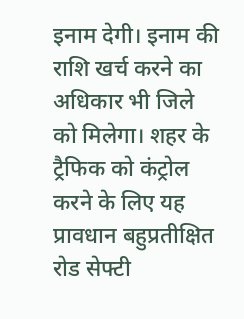इनाम देगी। इनाम की राशि खर्च करने का अधिकार भी जिले को मिलेगा। शहर के ट्रैफिक को कंट्रोल करने के लिए यह प्रावधान बहुप्रतीक्षित रोड सेफ्टी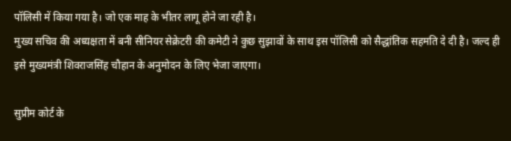पॉलिसी में किया गया है। जो एक माह के भीतर लागू होने जा रही है।
मुख्य सचिव की अध्यक्षता में बनी सीनियर सेक्रेटरी की कमेटी ने कुछ सुझावों के साथ इस पॉलिसी को सैद्धांतिक सहमति दे दी है। जल्द ही इसे मुख्यमंत्री शिवराजसिंह चौहान के अनुमोदन के लिए भेजा जाएगा।

सुप्रीम कोर्ट के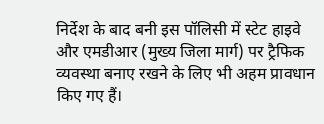निर्देश के बाद बनी इस पॉलिसी में स्टेट हाइवे और एमडीआर (मुख्य जिला मार्ग) पर ट्रैफिक व्यवस्था बनाए रखने के लिए भी अहम प्रावधान किए गए हैं।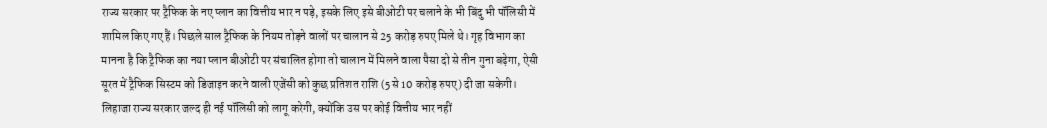राज्य सरकार पर ट्रैफिक के नए प्लान का वित्तीय भार न पड़े, इसके लिए इसे बीओटी पर चलाने के भी बिंदु भी पॉलिसी में शामिल किए गए हैं। पिछले साल ट्रैफिक के नियम तोड़ने वालों पर चालान से 25 करोड़ रुपए मिले थे। गृह विभाग का मानना है कि ट्रैफिक का नया प्लान बीओटी पर संचालित होगा तो चालान में मिलने वाला पैसा दो से तीन गुना बढ़ेगा, ऐसी सूरत में ट्रैफिक सिस्टम को डिजाइन करने वाली एजेंसी को कुछ प्रतिशत राशि (5 से 10 करोड़ रुपए) दी जा सकेगी। लिहाजा राज्य सरकार जल्द ही नई पॉलिसी को लागू करेगी, क्योंकि उस पर कोई वित्तीय भार नहीं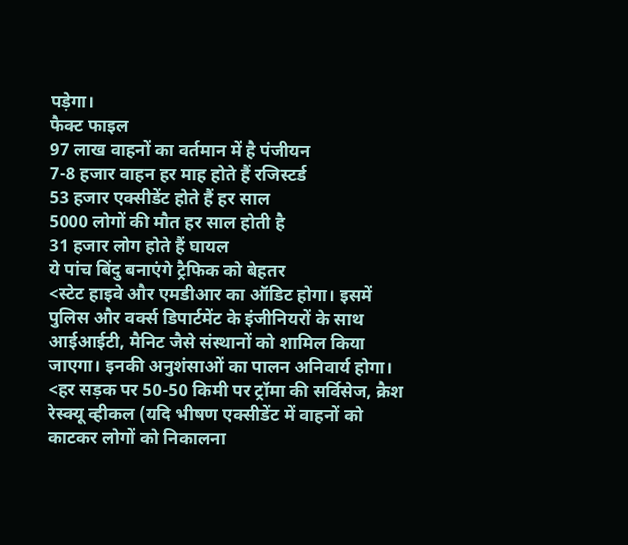पड़ेगा।
फैक्ट फाइल
97 लाख वाहनों का वर्तमान में है पंजीयन
7-8 हजार वाहन हर माह होते हैं रजिस्टर्ड
53 हजार एक्सीडेंट होते हैं हर साल
5000 लोगों की मौत हर साल होती है
31 हजार लोग होते हैं घायल
ये पांच बिंदु बनाएंगे ट्रैफिक को बेहतर
<स्टेट हाइवे और एमडीआर का ऑडिट होगा। इसमें पुलिस और वर्क्स डिपार्टमेंट के इंजीनियरों के साथ आईआईटी, मैनिट जैसे संस्थानों को शामिल किया जाएगा। इनकी अनुशंसाओं का पालन अनिवार्य होगा।
<हर सड़क पर 50-50 किमी पर ट्रॉमा की सर्विसेज, क्रैश रेस्क्यू व्हीकल (यदि भीषण एक्सीडेंट में वाहनों को काटकर लोगों को निकालना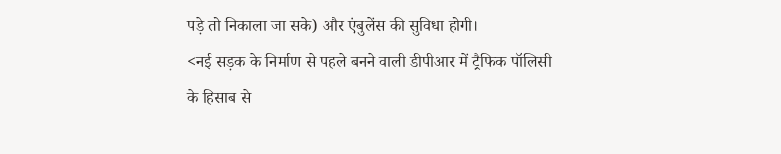पड़े तो निकाला जा सके) और एंबुलेंस की सुविधा होगी।
<नई सड़क के निर्माण से पहले बनने वाली डीपीआर में ट्रैफिक पॉलिसी के हिसाब से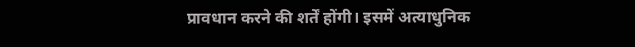प्रावधान करने की शर्तें होंगी। इसमें अत्याधुनिक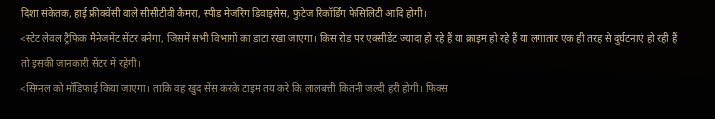दिशा संकेतक, हाई फ्रीक्वेंसी वाले सीसीटीवी कैमरा, स्पीड मेजरिंग डिवाइसेस, फुटेज रिकॉर्डिंग फेसिलिटी आदि होगी।
<स्टेट लेवल ट्रैफिक मैनेजमेंट सेंटर बनेगा, जिसमें सभी विभागों का डाटा रखा जाएगा। किस रोड पर एक्सीडेंट ज्यादा हो रहे हैं या क्राइम हो रहे हैं या लगातार एक ही तरह से दुर्घटनाएं हो रही हैं तो इसकी जानकारी सेंटर में रहेगी।
<सिग्नल को मॉडिफाई किया जाएगा। ताकि वह खुद सेंस करके टाइम तय करे कि लालबत्ती कितनी जल्दी हरी होगी। फिक्स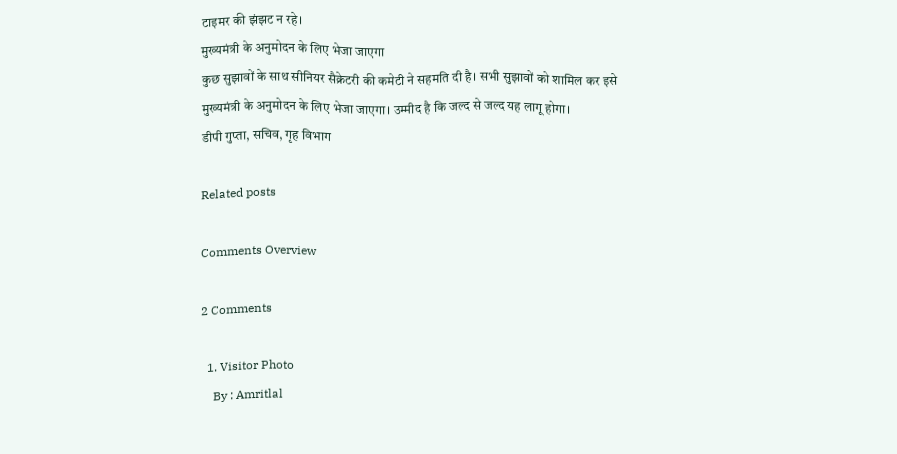टाइमर की झंझट न रहे।
मुख्यमंत्री के अनुमोदन के लिए भेजा जाएगा
कुछ सुझावों के साथ सीनियर सैक्रेटरी की कमेटी ने सहमति दी है। सभी सुझावों को शामिल कर इसे मुख्यमंत्री के अनुमोदन के लिए भेजा जाएगा। उम्मीद है कि जल्द से जल्द यह लागू होगा।
डीपी गुप्ता, सचिव, गृह विभाग

Related posts

Comments Overview

2 Comments

  1. Visitor Photo
    By : Amritlal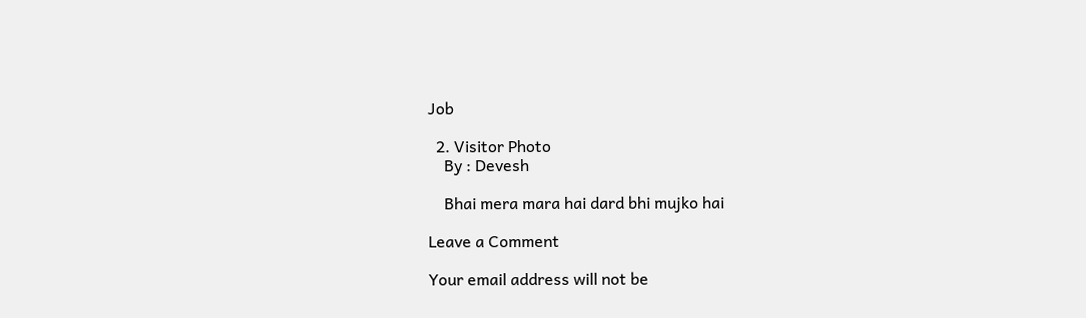Job

  2. Visitor Photo
    By : Devesh

    Bhai mera mara hai dard bhi mujko hai

Leave a Comment

Your email address will not be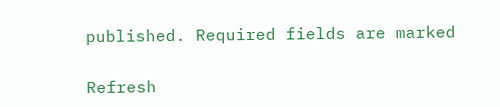published. Required fields are marked

Refresh